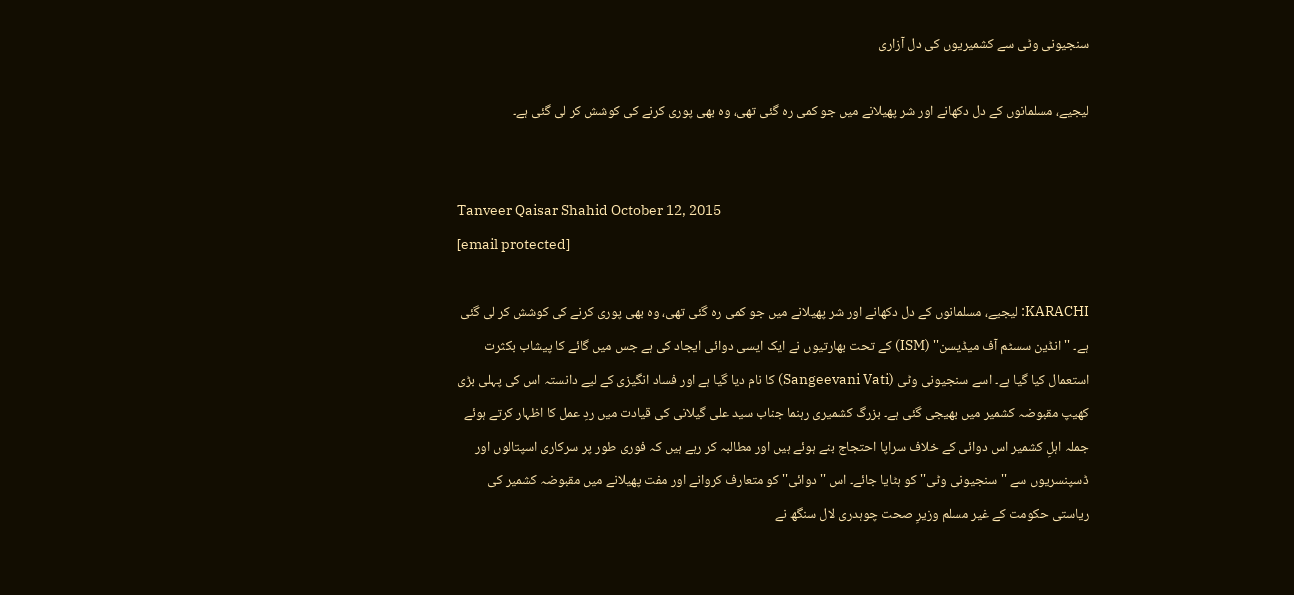سنجیونی وٹی سے کشمیریوں کی دل آزاری

لیجیے، مسلمانوں کے دل دکھانے اور شر پھیلانے میں جو کمی رہ گئی تھی، وہ بھی پوری کرنے کی کوشش کر لی گئی ہے۔


Tanveer Qaisar Shahid October 12, 2015
[email protected]

KARACHI: لیجیے، مسلمانوں کے دل دکھانے اور شر پھیلانے میں جو کمی رہ گئی تھی، وہ بھی پوری کرنے کی کوشش کر لی گئی ہے۔ ''انڈین سسٹم آف میڈیسن'' (ISM) کے تحت بھارتیوں نے ایک ایسی دوائی ایجاد کی ہے جس میں گائے کا پیشاب بکثرت استعمال کیا گیا ہے۔ اسے سنجیونی وٹی (Sangeevani Vati) کا نام دیا گیا ہے اور فساد انگیزی کے لیے دانستہ اس کی پہلی بڑی کھیپ مقبوضہ کشمیر میں بھیجی گئی ہے۔ بزرگ کشمیری رہنما جناب سید علی گیلانی کی قیادت میں ردِ عمل کا اظہار کرتے ہوئے جملہ اہلِ کشمیر اس دوائی کے خلاف سراپا احتجاج بنے ہوئے ہیں اور مطالبہ کر رہے ہیں کہ فوری طور پر سرکاری اسپتالوں اور ڈسپنسریوں سے ''سنجیونی وٹی'' کو ہٹایا جائے۔ اس ''دوائی'' کو متعارف کروانے اور مفت پھیلانے میں مقبوضہ کشمیر کی ریاستی حکومت کے غیر مسلم وزیرِ صحت چوہدری لال سنگھ نے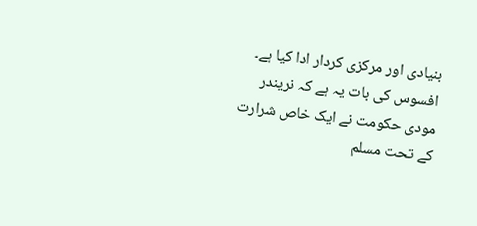بنیادی اور مرکزی کردار ادا کیا ہے۔ افسوس کی بات یہ ہے کہ نریندر مودی حکومت نے ایک خاص شرارت کے تحت مسلم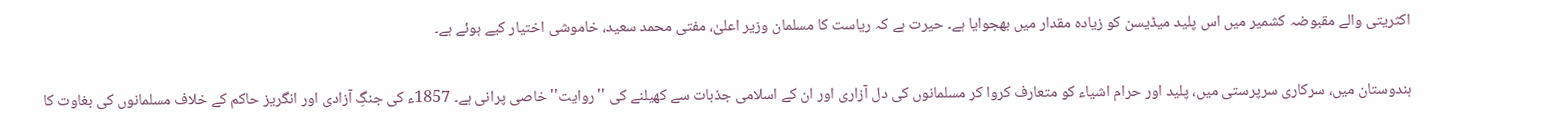اکثریتی والے مقبوضہ کشمیر میں اس پلید میڈیسن کو زیادہ مقدار میں بھجوایا ہے۔ حیرت ہے کہ ریاست کا مسلمان وزیر اعلیٰ، مفتی محمد سعید، خاموشی اختیار کیے ہوئے ہے۔

ہندوستان میں، سرکاری سرپرستی میں، پلید اور حرام اشیاء کو متعارف کروا کر مسلمانوں کی دل آزاری اور ان کے اسلامی جذبات سے کھیلنے کی ''روایت'' خاصی پرانی ہے۔ 1857ء کی جنگِ آزادی اور انگریز حاکم کے خلاف مسلمانوں کی بغاوت کا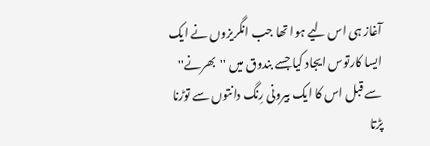آغاز ہی اس لیے ہوا تھا جب انگریزوں نے ایک ایسا کارتوس ایجاد کیا جسے بندوق میں ''بھرنے'' سے قبل اس کا ایک بیرونی رِنگ دانتوں سے توڑنا پڑتا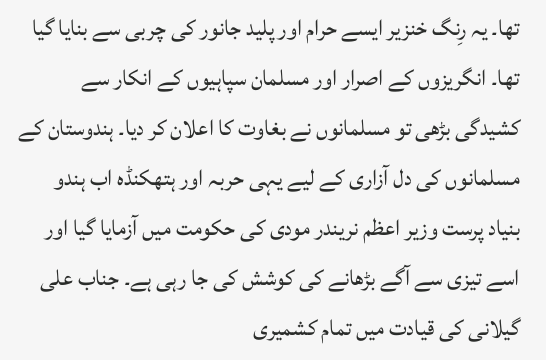تھا۔ یہ رِنگ خنزیر ایسے حرام اور پلید جانور کی چربی سے بنایا گیا تھا۔ انگریزوں کے اصرار اور مسلمان سپاہیوں کے انکار سے کشیدگی بڑھی تو مسلمانوں نے بغاوت کا اعلان کر دیا۔ ہندوستان کے مسلمانوں کی دل آزاری کے لیے یہی حربہ اور ہتھکنڈہ اب ہندو بنیاد پرست وزیر اعظم نریندر مودی کی حکومت میں آزمایا گیا اور اسے تیزی سے آگے بڑھانے کی کوشش کی جا رہی ہے۔ جناب علی گیلانی کی قیادت میں تمام کشمیری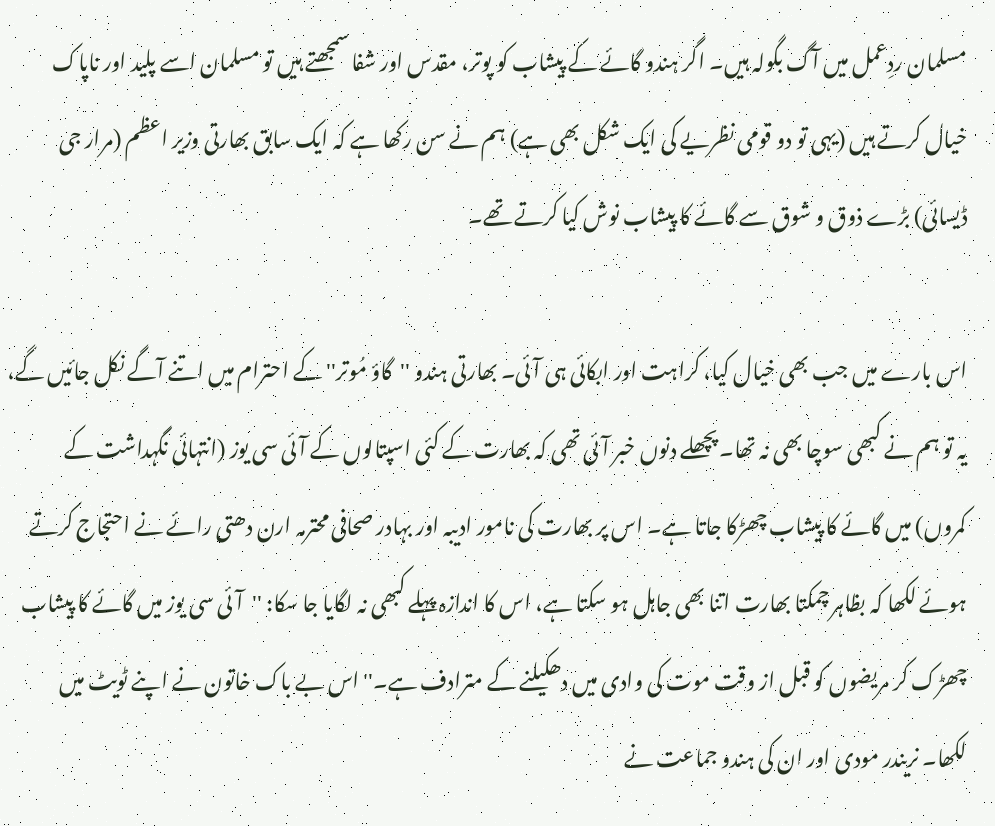مسلمان ردِعمل میں آگ بگولہ ہیں۔ اگر ہندو گائے کے پیشاب کو پوتر، مقدس اور شفا سمجھتے ہیں تو مسلمان اسے پلید اور ناپاک خیال کرتے ہیں (یہی تو دو قومی نظریے کی ایک شکل بھی ہے) ہم نے سن رکھا ہے کہ ایک سابق بھارتی وزیر اعظم (مرار جی ڈیسائی) بڑے ذوق و شوق سے گائے کا پیشاب نوش کیا کرتے تھے۔

اس بارے میں جب بھی خیال کیا، کراہت اور ابکائی ہی آئی۔ بھارتی ہندو ''گاؤ مُوتر'' کے احترام میں اتنے آگے نکل جائیں گے، یہ تو ہم نے کبھی سوچا بھی نہ تھا۔ پچھلے دنوں خبر آئی تھی کہ بھارت کے کئی اسپتالوں کے آئی سی یوز (انتہائی نگہداشت کے کمروں) میں گائے کا پیشاب چھڑکا جاتا ہے۔ اس پر بھارت کی نامور ادیبہ اور بہادر صحافی محترمہ ارن دھتی رائے نے احتجاج کرتے ہوئے لکھا کہ بظاہر چمکتا بھارت اتنا بھی جاہل ہو سکتا ہے، اس کا اندازہ پہلے کبھی نہ لگایا جا سکا: ''آئی سی یوز میں گائے کا پیشاب چھڑک کر مریضوں کو قبل از وقت موت کی وادی میں دھکیلنے کے مترادف ہے۔'' اس بے باک خاتون نے اپنے ٹویٹ میں لکھا۔ نریندر مودی اور ان کی ہندو جماعت نے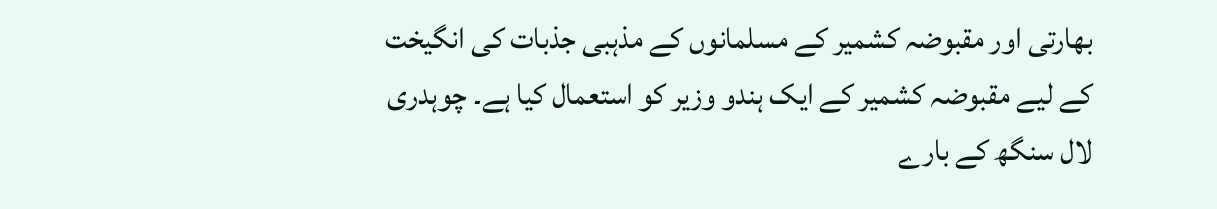بھارتی اور مقبوضہ کشمیر کے مسلمانوں کے مذہبی جذبات کی انگیخت کے لیے مقبوضہ کشمیر کے ایک ہندو وزیر کو استعمال کیا ہے۔ چوہدری لال سنگھ کے بارے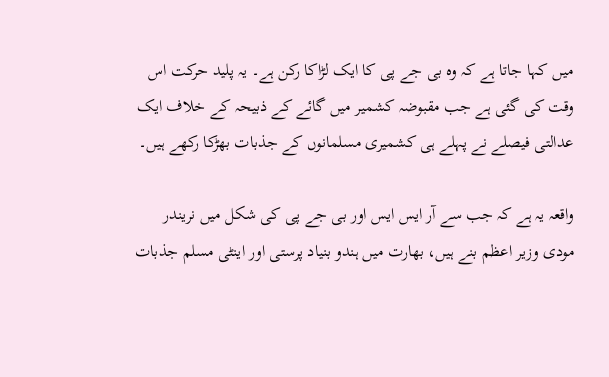میں کہا جاتا ہے کہ وہ بی جے پی کا ایک لڑاکا رکن ہے۔ یہ پلید حرکت اس وقت کی گئی ہے جب مقبوضہ کشمیر میں گائے کے ذبیحہ کے خلاف ایک عدالتی فیصلے نے پہلے ہی کشمیری مسلمانوں کے جذبات بھڑکا رکھے ہیں۔

واقعہ یہ ہے کہ جب سے آر ایس ایس اور بی جے پی کی شکل میں نریندر مودی وزیر اعظم بنے ہیں، بھارت میں ہندو بنیاد پرستی اور اینٹی مسلم جذبات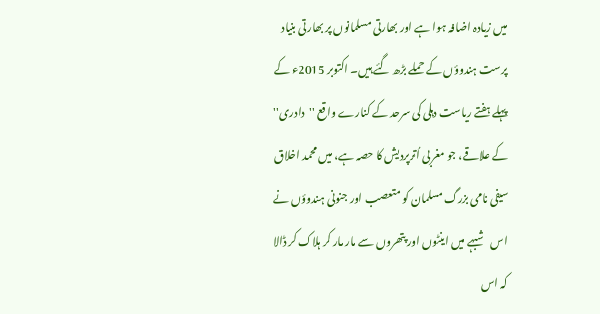میں زیادہ اضافہ ہوا ہے اور بھارتی مسلمانوں پر بھارتی بنیاد پرست ہندوؤں کے حملے بڑھ گئے ہیں۔ اکتوبر 2015ء کے پہلے ہفتے ریاست دہلی کی سرحد کے کنارے واقع ''دادری'' کے علاقے، جو مغربی اُترپردیش کا حصہ ہے، میں محمد اخلاق سیفی نامی بزرگ مسلمان کو متعصب اور جنونی ہندوؤں نے اس شبہے میں اینٹوں اور پتھروں سے مار مار کر ہلاک کر ڈالا کہ اس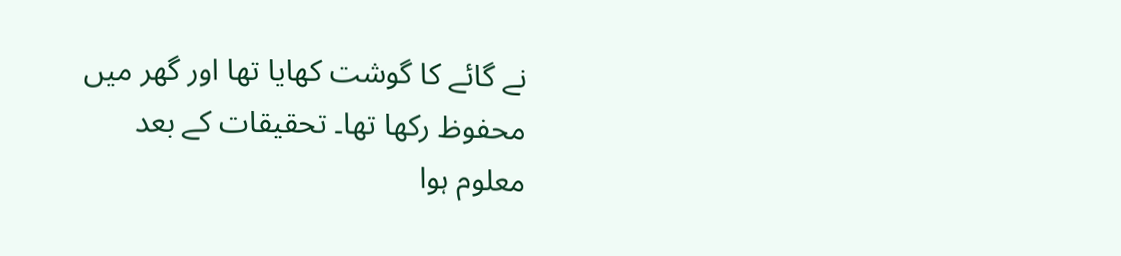نے گائے کا گوشت کھایا تھا اور گھر میں محفوظ رکھا تھا۔ تحقیقات کے بعد معلوم ہوا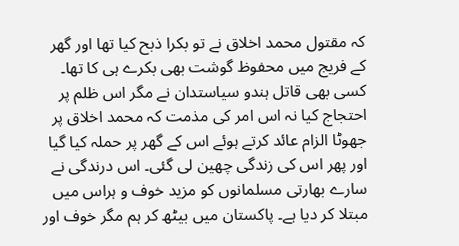کہ مقتول محمد اخلاق نے تو بکرا ذبح کیا تھا اور گھر کے فریج میں محفوظ گوشت بھی بکرے ہی کا تھا۔ کسی بھی قاتل ہندو سیاستدان نے مگر اس ظلم پر احتجاج کیا نہ اس امر کی مذمت کہ محمد اخلاق پر جھوٹا الزام عائد کرتے ہوئے اس کے گھر پر حملہ کیا گیا اور پھر اس کی زندگی چھین لی گئی۔ اس درندگی نے سارے بھارتی مسلمانوں کو مزید خوف و ہراس میں مبتلا کر دیا ہے۔ پاکستان میں بیٹھ کر ہم مگر خوف اور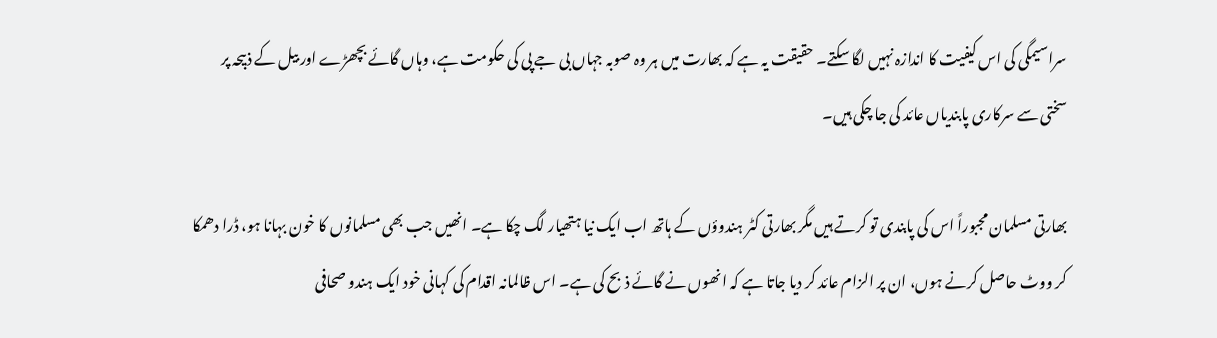سراسیمگی کی اس کیفیت کا اندازہ نہیں لگا سکتے۔ حقیقت یہ ہے کہ بھارت میں ہر وہ صوبہ جہاں بی جے پی کی حکومت ہے، وہاں گائے بچھڑے اور بیل کے ذبیحہ پر سختی سے سرکاری پابندیاں عائد کی جا چکی ہیں۔

بھارتی مسلمان مجبوراً اس کی پابندی تو کرتے ہیں مگر بھارتی کٹر ہندوؤں کے ہاتھ اب ایک نیا ہتھیار لگ چکا ہے۔ انھیں جب بھی مسلمانوں کا خون بہانا ہو، ڈرا دھمکا کر ووٹ حاصل کرنے ہوں، ان پر الزام عائد کر دیا جاتا ہے کہ انھوں نے گائے ذبح کی ہے۔ اس ظالمانہ اقدام کی کہانی خود ایک ہندو صحافی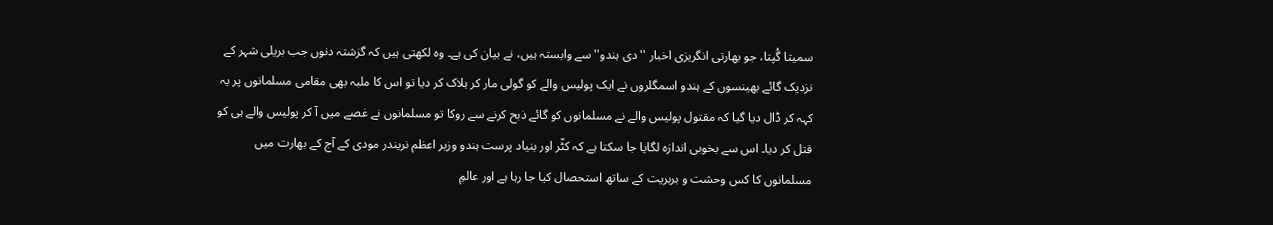سمیتا گُپتا، جو بھارتی انگریزی اخبار ''دی ہندو'' سے وابستہ ہیں، نے بیان کی ہے۔ وہ لکھتی ہیں کہ گزشتہ دنوں جب بریلی شہر کے نزدیک گائے بھینسوں کے ہندو اسمگلروں نے ایک پولیس والے کو گولی مار کر ہلاک کر دیا تو اس کا ملبہ بھی مقامی مسلمانوں پر یہ کہہ کر ڈال دیا گیا کہ مقتول پولیس والے نے مسلمانوں کو گائے ذبح کرنے سے روکا تو مسلمانوں نے غصے میں آ کر پولیس والے ہی کو قتل کر دیا۔ اس سے بخوبی اندازہ لگایا جا سکتا ہے کہ کٹّر اور بنیاد پرست ہندو وزیر اعظم نریندر مودی کے آج کے بھارت میں مسلمانوں کا کس وحشت و بربریت کے ساتھ استحصال کیا جا رہا ہے اور عالمِ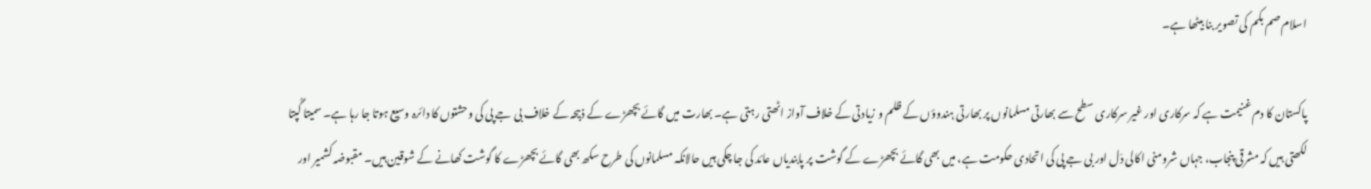اسلام صم بکم کی تصویر بنا بیٹھا ہے۔

پاکستان کا دم غنیمت ہے کہ سرکاری اور غیر سرکاری سطح سے بھارتی مسلمانوں پر بھارتی ہندوؤں کے ظلم و زیادتی کے خلاف آواز اٹھتی رہتی ہے۔ بھارت میں گائے بچھڑے کے ذبیحہ کے خلاف بی جے پی کی وحشتوں کا دائرہ وسیع ہوتا جا رہا ہے۔ سمیتا گُپتا لکھتی ہیں کہ مشرقی پنجاب، جہاں شرومنی اکالی دَل اور بی جے پی کی اتحادی حکومت ہے، میں بھی گائے بچھڑے کے گوشت پر پابندیاں عائد کی جا چکی ہیں حالانکہ مسلمانوں کی طرح سکھ بھی گائے بچھڑے کا گوشت کھانے کے شوقین ہیں۔ مقبوضہ کشمیر اور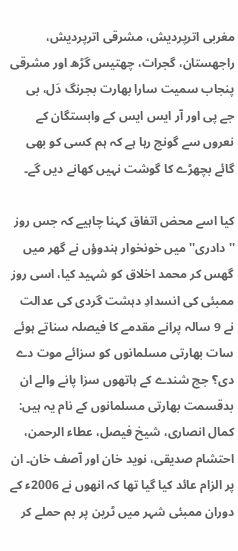مغربی اترپردیش، مشرقی اترپردیش، راجھستان، گجرات، چھتیس گڑھ اور مشرقی پنجاب سمیت سارا بھارت بجرنگ دَل، بی جے پی اور آر ایس ایس کے وابستگان کے نعروں سے گونج رہا ہے کہ ہم کسی کو بھی گائے بچھڑے کا گوشت نہیں کھانے دیں گے۔

کیا اسے محض اتفاق کہنا چاہیے کہ جس روز ''دادری'' میں خونخوار ہندوؤں نے گھر میں گھس کر محمد اخلاق کو شہید کیا، اسی روز ممبئی کی انسدادِ دہشت گردی کی عدالت نے 9 سالہ پرانے مقدمے کا فیصلہ سناتے ہوئے سات بھارتی مسلمانوں کو سزائے موت دے دی؟ جج شندے کے ہاتھوں سزا پانے والے ان بدقسمت بھارتی مسلمانوں کے نام یہ ہیں: کمال انصاری، شیخ فیصل، عطاء الرحمن، احتشام صدیقی، نوید خان اور آصف خان۔ ان پر الزام عائد کیا گیا تھا کہ انھوں نے 2006ء کے دوران ممبئی شہر میں ٹرین پر بم حملے کر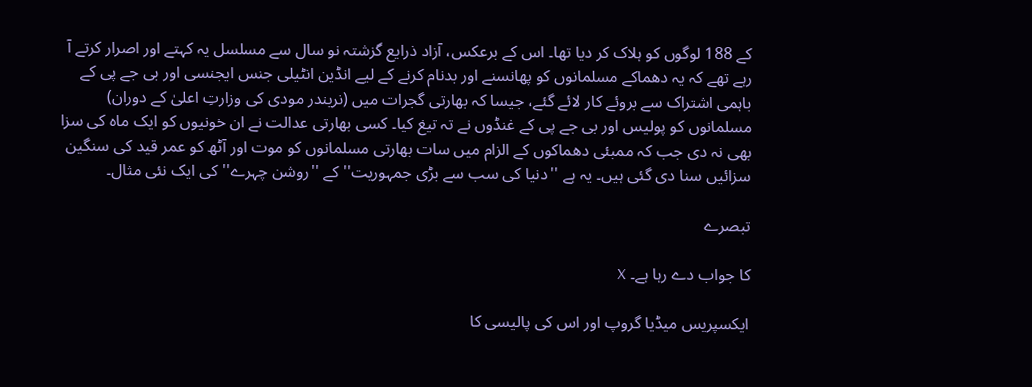کے 188 لوگوں کو ہلاک کر دیا تھا۔ اس کے برعکس، آزاد ذرایع گزشتہ نو سال سے مسلسل یہ کہتے اور اصرار کرتے آ رہے تھے کہ یہ دھماکے مسلمانوں کو پھانسنے اور بدنام کرنے کے لیے انڈین انٹیلی جنس ایجنسی اور بی جے پی کے باہمی اشتراک سے بروئے کار لائے گئے، جیسا کہ بھارتی گجرات میں (نریندر مودی کی وزارتِ اعلیٰ کے دوران) مسلمانوں کو پولیس اور بی جے پی کے غنڈوں نے تہ تیغ کیا۔ کسی بھارتی عدالت نے ان خونیوں کو ایک ماہ کی سزا بھی نہ دی جب کہ ممبئی دھماکوں کے الزام میں سات بھارتی مسلمانوں کو موت اور آٹھ کو عمر قید کی سنگین سزائیں سنا دی گئی ہیں۔ یہ ہے ''دنیا کی سب سے بڑی جمہوریت'' کے ''روشن چہرے'' کی ایک نئی مثال۔

تبصرے

کا جواب دے رہا ہے۔ X

ایکسپریس میڈیا گروپ اور اس کی پالیسی کا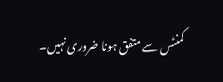کمنٹس سے متفق ہونا ضروری نہیں۔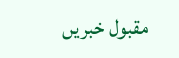مقبول خبریں